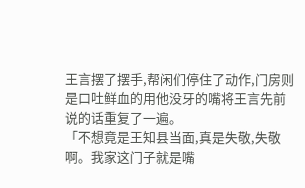王言摆了摆手,帮闲们停住了动作,门房则是口吐鲜血的用他没牙的嘴将王言先前说的话重复了一遍。
「不想竟是王知县当面,真是失敬,失敬啊。我家这门子就是嘴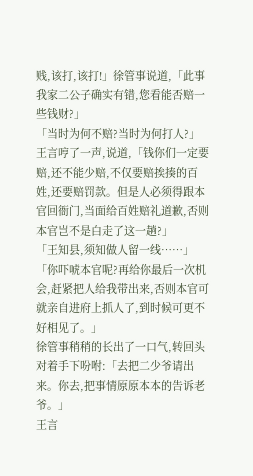贱,该打,该打!」徐管事说道,「此事我家二公子确实有错,您看能否赔一些钱财?」
「当时为何不赔?当时为何打人?」王言哼了一声,说道,「钱你们一定要赔,还不能少赔,不仅要赔挨揍的百姓,还要赔罚款。但是人必须得跟本官回衙门,当面给百姓赔礼道歉,否则本官岂不是白走了这一趟?」
「王知县,须知做人留一线……」
「你吓唬本官呢?再给你最后一次机会,赶紧把人给我带出来,否则本官可就亲自进府上抓人了,到时候可更不好相见了。」
徐管事稍稍的长出了一口气,转回头对着手下吩咐:「去把二少爷请出来。你去,把事情原原本本的告诉老爷。」
王言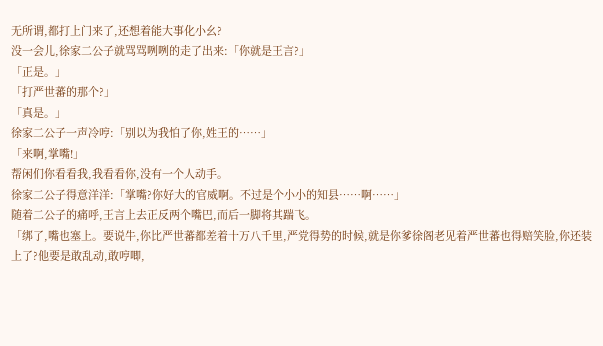无所谓,都打上门来了,还想着能大事化小幺?
没一会儿,徐家二公子就骂骂咧咧的走了出来:「你就是王言?」
「正是。」
「打严世蕃的那个?」
「真是。」
徐家二公子一声冷哼:「别以为我怕了你,姓王的……」
「来啊,掌嘴!」
帮闲们你看看我,我看看你,没有一个人动手。
徐家二公子得意洋洋:「掌嘴?你好大的官威啊。不过是个小小的知县……啊……」
随着二公子的痛呼,王言上去正反两个嘴巴,而后一脚将其踹飞。
「绑了,嘴也塞上。要说牛,你比严世蕃都差着十万八千里,严党得势的时候,就是你爹徐阁老见着严世蕃也得赔笑脸,你还装上了?他要是敢乱动,敢哼唧,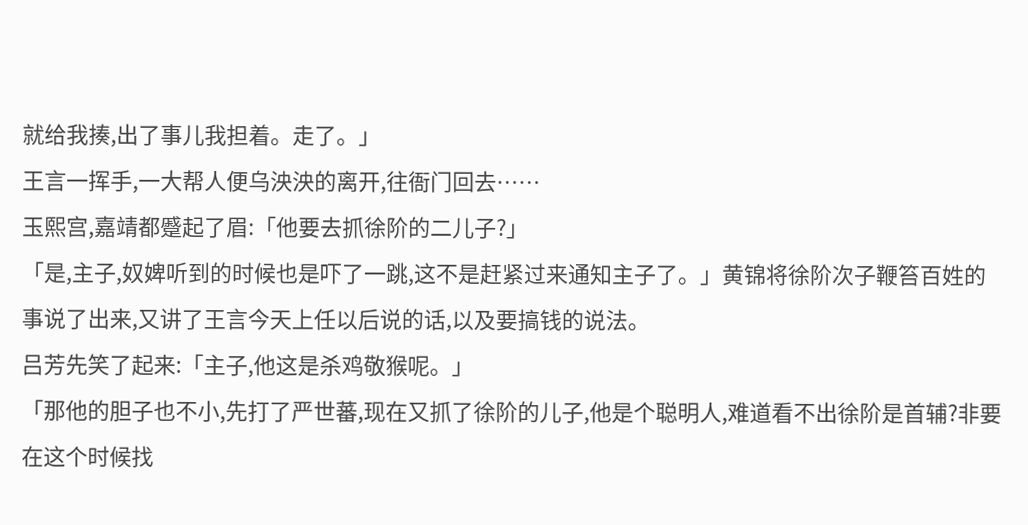就给我揍,出了事儿我担着。走了。」
王言一挥手,一大帮人便乌泱泱的离开,往衙门回去……
玉熙宫,嘉靖都蹙起了眉:「他要去抓徐阶的二儿子?」
「是,主子,奴婢听到的时候也是吓了一跳,这不是赶紧过来通知主子了。」黄锦将徐阶次子鞭笞百姓的事说了出来,又讲了王言今天上任以后说的话,以及要搞钱的说法。
吕芳先笑了起来:「主子,他这是杀鸡敬猴呢。」
「那他的胆子也不小,先打了严世蕃,现在又抓了徐阶的儿子,他是个聪明人,难道看不出徐阶是首辅?非要在这个时候找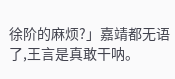徐阶的麻烦?」嘉靖都无语了,王言是真敢干呐。